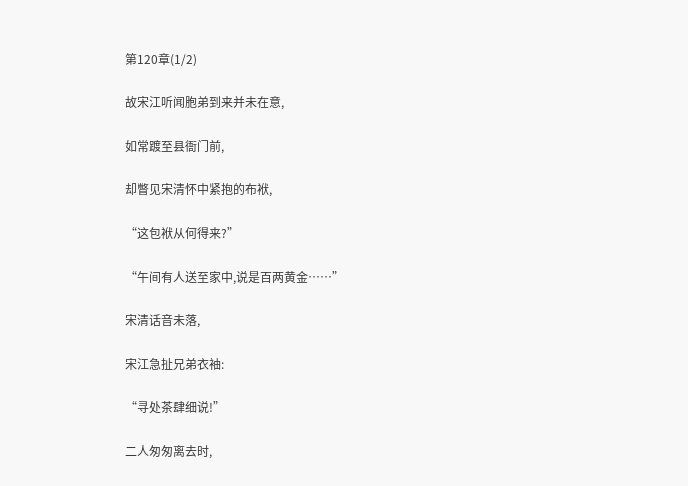第120章(1/2)

故宋江听闻胞弟到来并未在意,

如常踱至县衙门前,

却瞥见宋清怀中紧抱的布袱,

“这包袱从何得来?”

“午间有人送至家中,说是百两黄金……”

宋清话音未落,

宋江急扯兄弟衣袖:

“寻处茶肆细说!”

二人匆匆离去时,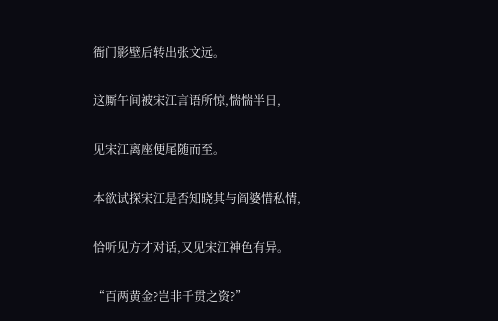衙门影壁后转出张文远。

这厮午间被宋江言语所惊,惴惴半日,

见宋江离座便尾随而至。

本欲试探宋江是否知晓其与阎婆惜私情,

恰听见方才对话,又见宋江神色有异。

“百两黄金?岂非千贯之资?”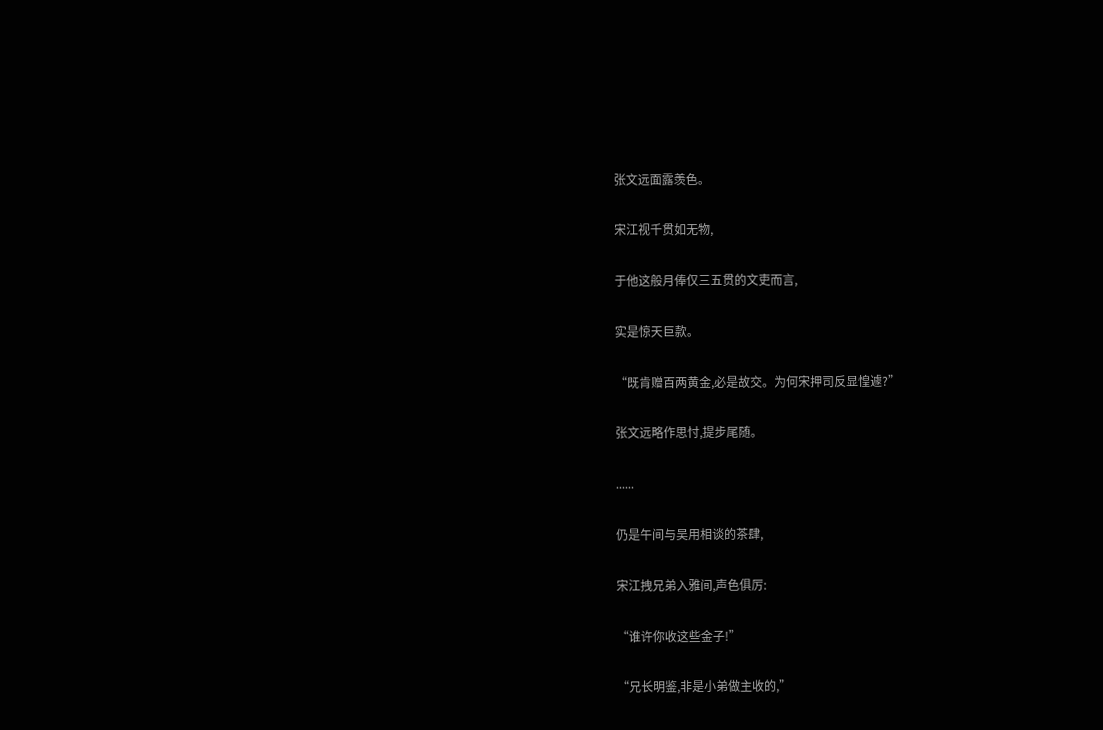张文远面露羡色。

宋江视千贯如无物,

于他这般月俸仅三五贯的文吏而言,

实是惊天巨款。

“既肯赠百两黄金,必是故交。为何宋押司反显惶遽?”

张文远略作思忖,提步尾随。

......

仍是午间与吴用相谈的茶肆,

宋江拽兄弟入雅间,声色俱厉:

“谁许你收这些金子!”

“兄长明鉴,非是小弟做主收的,”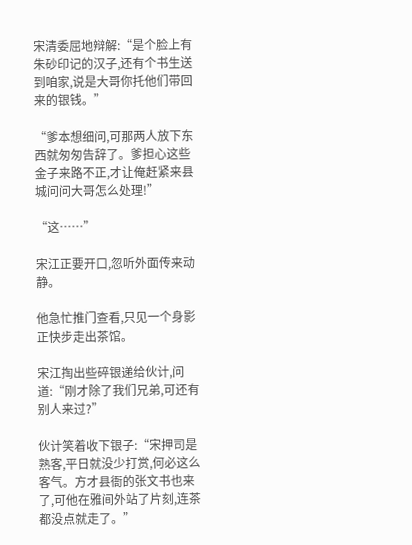宋清委屈地辩解:“是个脸上有朱砂印记的汉子,还有个书生送到咱家,说是大哥你托他们带回来的银钱。”

“爹本想细问,可那两人放下东西就匆匆告辞了。爹担心这些金子来路不正,才让俺赶紧来县城问问大哥怎么处理!”

“这……”

宋江正要开口,忽听外面传来动静。

他急忙推门查看,只见一个身影正快步走出茶馆。

宋江掏出些碎银递给伙计,问道:“刚才除了我们兄弟,可还有别人来过?”

伙计笑着收下银子:“宋押司是熟客,平日就没少打赏,何必这么客气。方才县衙的张文书也来了,可他在雅间外站了片刻,连茶都没点就走了。”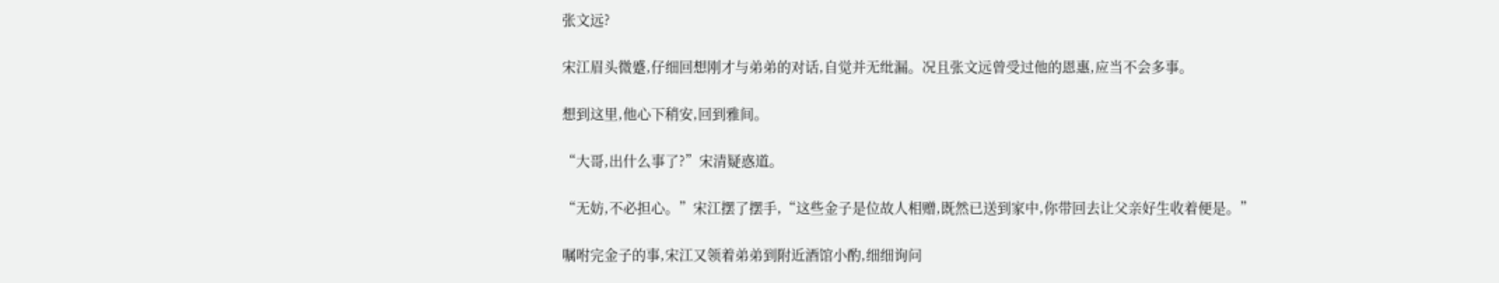张文远?

宋江眉头微蹙,仔细回想刚才与弟弟的对话,自觉并无纰漏。况且张文远曾受过他的恩惠,应当不会多事。

想到这里,他心下稍安,回到雅间。

“大哥,出什么事了?”宋清疑惑道。

“无妨,不必担心。”宋江摆了摆手,“这些金子是位故人相赠,既然已送到家中,你带回去让父亲好生收着便是。”

嘱咐完金子的事,宋江又领着弟弟到附近酒馆小酌,细细询问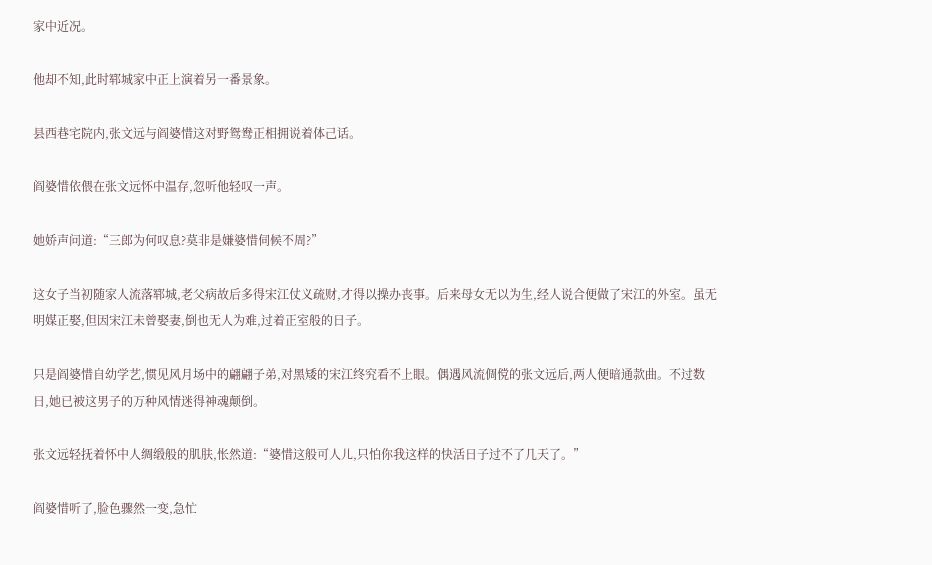家中近况。

他却不知,此时郓城家中正上演着另一番景象。

县西巷宅院内,张文远与阎婆惜这对野鸳鸯正相拥说着体己话。

阎婆惜依偎在张文远怀中温存,忽听他轻叹一声。

她娇声问道:“三郎为何叹息?莫非是嫌婆惜伺候不周?”

这女子当初随家人流落郓城,老父病故后多得宋江仗义疏财,才得以操办丧事。后来母女无以为生,经人说合便做了宋江的外室。虽无明媒正娶,但因宋江未曾娶妻,倒也无人为难,过着正室般的日子。

只是阎婆惜自幼学艺,惯见风月场中的翩翩子弟,对黑矮的宋江终究看不上眼。偶遇风流倜傥的张文远后,两人便暗通款曲。不过数日,她已被这男子的万种风情迷得神魂颠倒。

张文远轻抚着怀中人绸缎般的肌肤,怅然道:“婆惜这般可人儿,只怕你我这样的快活日子过不了几天了。”

阎婆惜听了,脸色骤然一变,急忙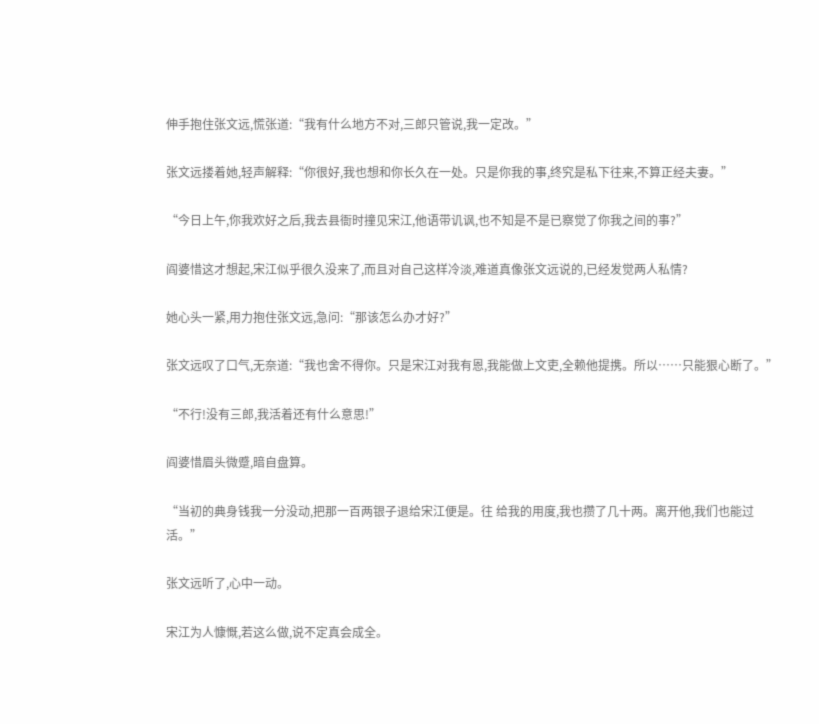伸手抱住张文远,慌张道:“我有什么地方不对,三郎只管说,我一定改。”

张文远搂着她,轻声解释:“你很好,我也想和你长久在一处。只是你我的事,终究是私下往来,不算正经夫妻。”

“今日上午,你我欢好之后,我去县衙时撞见宋江,他语带讥讽,也不知是不是已察觉了你我之间的事?”

阎婆惜这才想起,宋江似乎很久没来了,而且对自己这样冷淡,难道真像张文远说的,已经发觉两人私情?

她心头一紧,用力抱住张文远,急问:“那该怎么办才好?”

张文远叹了口气,无奈道:“我也舍不得你。只是宋江对我有恩,我能做上文吏,全赖他提携。所以……只能狠心断了。”

“不行!没有三郎,我活着还有什么意思!”

阎婆惜眉头微蹙,暗自盘算。

“当初的典身钱我一分没动,把那一百两银子退给宋江便是。往 给我的用度,我也攒了几十两。离开他,我们也能过活。”

张文远听了,心中一动。

宋江为人慷慨,若这么做,说不定真会成全。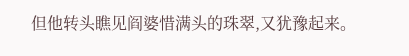但他转头瞧见阎婆惜满头的珠翠,又犹豫起来。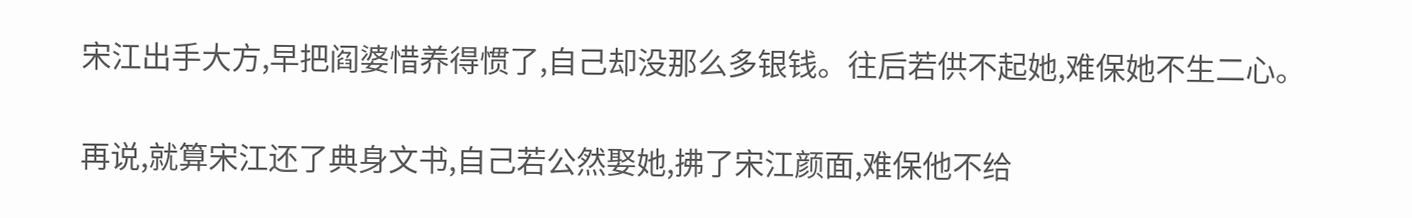宋江出手大方,早把阎婆惜养得惯了,自己却没那么多银钱。往后若供不起她,难保她不生二心。

再说,就算宋江还了典身文书,自己若公然娶她,拂了宋江颜面,难保他不给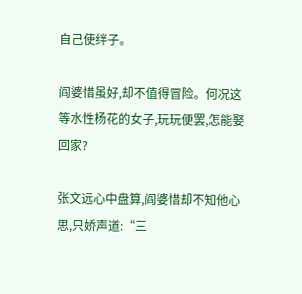自己使绊子。

阎婆惜虽好,却不值得冒险。何况这等水性杨花的女子,玩玩便罢,怎能娶回家?

张文远心中盘算,阎婆惜却不知他心思,只娇声道:“三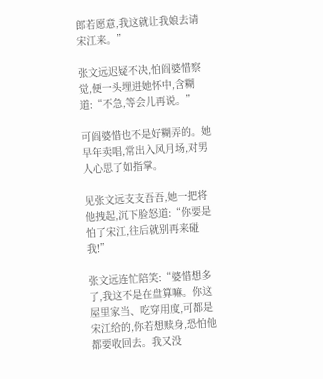郎若愿意,我这就让我娘去请宋江来。”

张文远迟疑不决,怕阎婆惜察觉,便一头埋进她怀中,含糊道:“不急,等会儿再说。”

可阎婆惜也不是好糊弄的。她早年卖唱,常出入风月场,对男人心思了如指掌。

见张文远支支吾吾,她一把将他拽起,沉下脸怒道:“你要是怕了宋江,往后就别再来碰我!”

张文远连忙陪笑:“婆惜想多了,我这不是在盘算嘛。你这屋里家当、吃穿用度,可都是宋江给的,你若想赎身,恐怕他都要收回去。我又没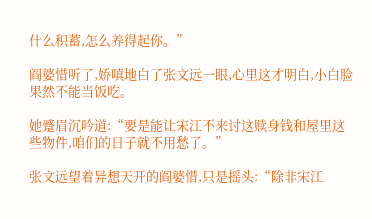什么积蓄,怎么养得起你。”

阎婆惜听了,娇嗔地白了张文远一眼,心里这才明白,小白脸果然不能当饭吃。

她蹙眉沉吟道:“要是能让宋江不来讨这赎身钱和屋里这些物件,咱们的日子就不用愁了。”

张文远望着异想天开的阎婆惜,只是摇头:“除非宋江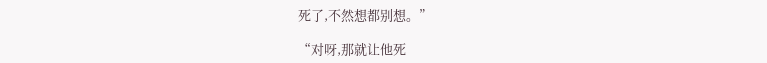死了,不然想都别想。”

“对呀,那就让他死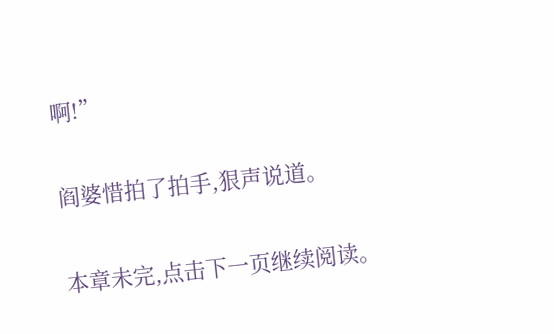啊!”

阎婆惜拍了拍手,狠声说道。

本章未完,点击下一页继续阅读。